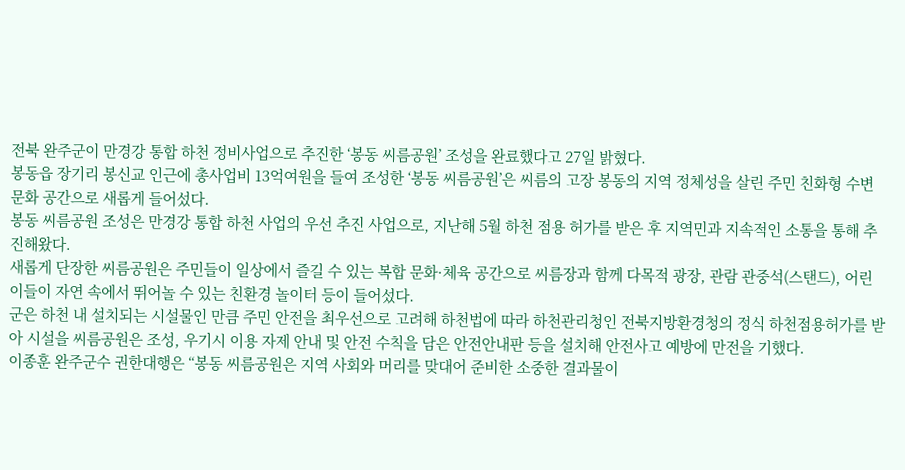전북 완주군이 만경강 통합 하천 정비사업으로 추진한 ‘봉동 씨름공원’ 조성을 완료했다고 27일 밝혔다.
봉동읍 장기리 봉신교 인근에 총사업비 13억여원을 들여 조성한 ‘봉동 씨름공원’은 씨름의 고장 봉동의 지역 정체성을 살린 주민 친화형 수변 문화 공간으로 새롭게 들어섰다.
봉동 씨름공원 조성은 만경강 통합 하천 사업의 우선 추진 사업으로, 지난해 5월 하천 점용 허가를 받은 후 지역민과 지속적인 소통을 통해 추진해왔다.
새롭게 단장한 씨름공원은 주민들이 일상에서 즐길 수 있는 복합 문화·체육 공간으로 씨름장과 함께 다목적 광장, 관람 관중석(스탠드), 어린이들이 자연 속에서 뛰어놀 수 있는 친환경 놀이터 등이 들어섰다.
군은 하천 내 설치되는 시설물인 만큼 주민 안전을 최우선으로 고려해 하천법에 따라 하천관리청인 전북지방환경청의 정식 하천점용허가를 받아 시설을 씨름공원은 조성, 우기시 이용 자제 안내 및 안전 수칙을 담은 안전안내판 등을 설치해 안전사고 예방에 만전을 기했다.
이종훈 완주군수 권한대행은 “봉동 씨름공원은 지역 사회와 머리를 맞대어 준비한 소중한 결과물이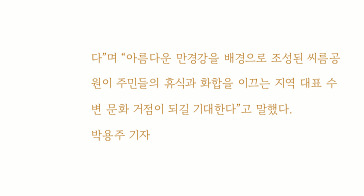다”며 “아름다운 만경강을 배경으로 조성된 씨름공원이 주민들의 휴식과 화합을 이끄는 지역 대표 수변 문화 거점이 되길 기대한다”고 말했다.
박용주 기자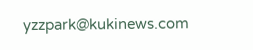yzzpark@kukinews.com